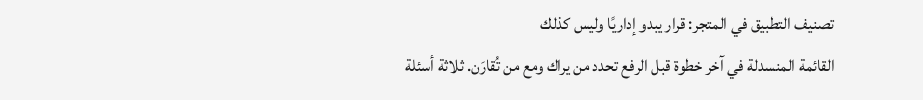تصنيف التطبيق في المتجر: قرار يبدو إداريًا وليس كذلك
القائمة المنسدلة في آخر خطوة قبل الرفع تحدد من يراك ومع من تُقارَن. ثلاثة أسئلة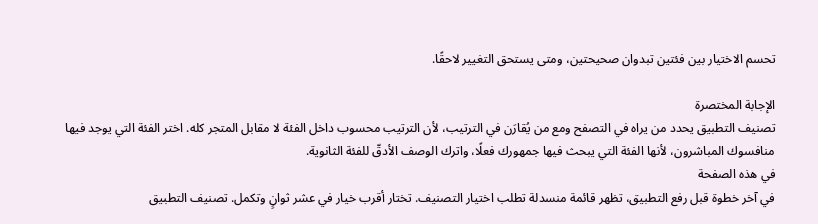تحسم الاختيار بين فئتين تبدوان صحيحتين، ومتى يستحق التغيير لاحقًا.

الإجابة المختصرة
تصنيف التطبيق يحدد من يراه في التصفح ومع من يُقارَن في الترتيب، لأن الترتيب محسوب داخل الفئة لا مقابل المتجر كله. اختر الفئة التي يوجد فيها منافسوك المباشرون، لأنها الفئة التي يبحث فيها جمهورك فعلًا، واترك الوصف الأدقّ للفئة الثانوية.
في هذه الصفحة
في آخر خطوة قبل رفع التطبيق، تظهر قائمة منسدلة تطلب اختيار التصنيف. تختار أقرب خيار في عشر ثوانٍ وتكمل. تصنيف التطبيق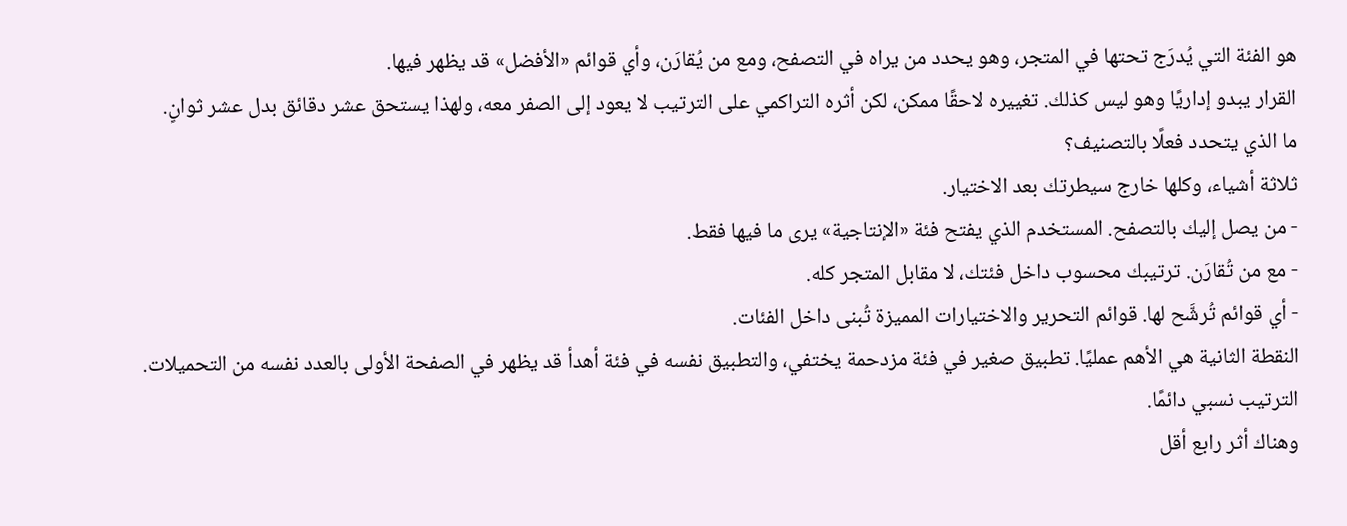هو الفئة التي يُدرَج تحتها في المتجر، وهو يحدد من يراه في التصفح، ومع من يُقارَن، وأي قوائم «الأفضل» قد يظهر فيها.
القرار يبدو إداريًا وهو ليس كذلك. تغييره لاحقًا ممكن، لكن أثره التراكمي على الترتيب لا يعود إلى الصفر معه، ولهذا يستحق عشر دقائق بدل عشر ثوانٍ.
ما الذي يتحدد فعلًا بالتصنيف؟
ثلاثة أشياء، وكلها خارج سيطرتك بعد الاختيار.
- من يصل إليك بالتصفح. المستخدم الذي يفتح فئة «الإنتاجية» يرى ما فيها فقط.
- مع من تُقارَن. ترتيبك محسوب داخل فئتك، لا مقابل المتجر كله.
- أي قوائم تُرشَّح لها. قوائم التحرير والاختيارات المميزة تُبنى داخل الفئات.
النقطة الثانية هي الأهم عمليًا. تطبيق صغير في فئة مزدحمة يختفي، والتطبيق نفسه في فئة أهدأ قد يظهر في الصفحة الأولى بالعدد نفسه من التحميلات. الترتيب نسبي دائمًا.
وهناك أثر رابع أقل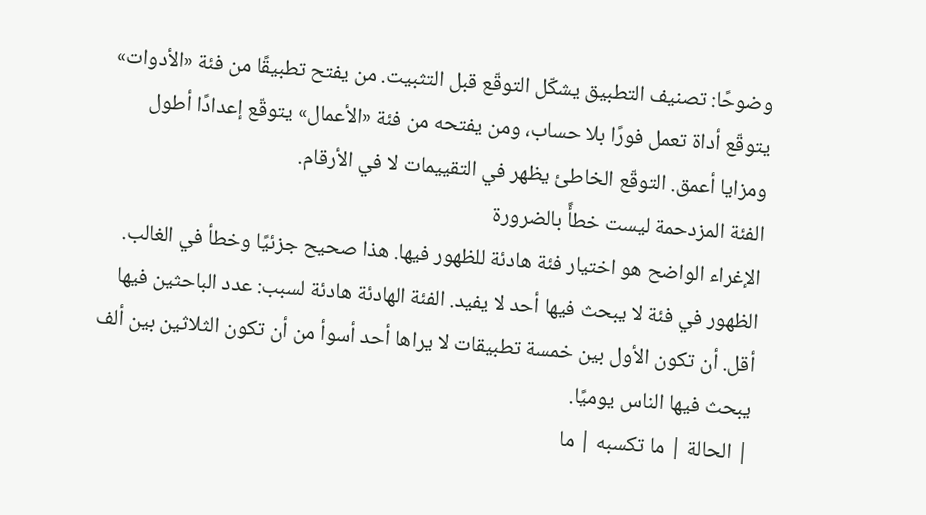وضوحًا: تصنيف التطبيق يشكّل التوقّع قبل التثبيت. من يفتح تطبيقًا من فئة «الأدوات» يتوقّع أداة تعمل فورًا بلا حساب، ومن يفتحه من فئة «الأعمال» يتوقّع إعدادًا أطول ومزايا أعمق. التوقّع الخاطئ يظهر في التقييمات لا في الأرقام.
الفئة المزدحمة ليست خطأً بالضرورة
الإغراء الواضح هو اختيار فئة هادئة للظهور فيها. هذا صحيح جزئيًا وخطأ في الغالب.
الظهور في فئة لا يبحث فيها أحد لا يفيد. الفئة الهادئة هادئة لسبب: عدد الباحثين فيها أقل. أن تكون الأول بين خمسة تطبيقات لا يراها أحد أسوأ من أن تكون الثلاثين بين ألف يبحث فيها الناس يوميًا.
| الحالة | ما تكسبه | ما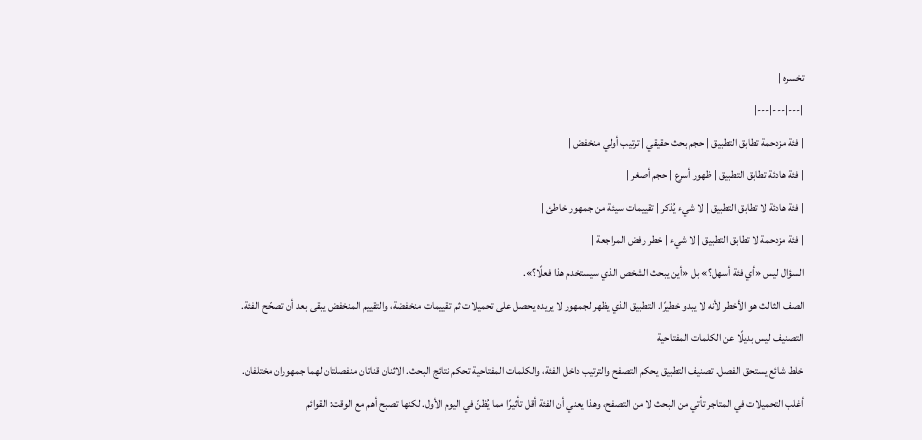تخسره |
|---|---|---|
| فئة مزدحمة تطابق التطبيق | حجم بحث حقيقي | ترتيب أولي منخفض |
| فئة هادئة تطابق التطبيق | ظهور أسرع | حجم أصغر |
| فئة هادئة لا تطابق التطبيق | لا شيء يُذكر | تقييمات سيئة من جمهور خاطئ |
| فئة مزدحمة لا تطابق التطبيق | لا شيء | خطر رفض المراجعة |
السؤال ليس «أي فئة أسهل؟» بل «أين يبحث الشخص الذي سيستخدم هذا فعلًا؟».
الصف الثالث هو الأخطر لأنه لا يبدو خطيرًا. التطبيق الذي يظهر لجمهور لا يريده يحصل على تحميلات ثم تقييمات منخفضة، والتقييم المنخفض يبقى بعد أن تصحّح الفئة.
التصنيف ليس بديلًا عن الكلمات المفتاحية
خلط شائع يستحق الفصل. تصنيف التطبيق يحكم التصفح والترتيب داخل الفئة، والكلمات المفتاحية تحكم نتائج البحث. الاثنان قناتان منفصلتان لهما جمهوران مختلفان.
أغلب التحميلات في المتاجر تأتي من البحث لا من التصفح، وهذا يعني أن الفئة أقل تأثيرًا مما يُظنّ في اليوم الأول. لكنها تصبح أهم مع الوقت: القوائم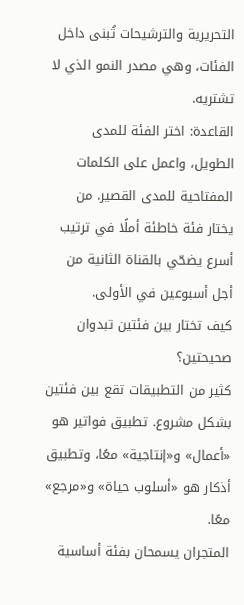التحريرية والترشيحات تُبنى داخل الفئات، وهي مصدر النمو الذي لا تشتريه.
القاعدة: اختر الفئة للمدى الطويل، واعمل على الكلمات المفتاحية للمدى القصير. من يختار فئة خاطئة أملًا في ترتيب أسرع يضحّي بالقناة الثانية من أجل أسبوعين في الأولى.
كيف تختار بين فئتين تبدوان صحيحتين؟
كثير من التطبيقات تقع بين فئتين بشكل مشروع. تطبيق فواتير هو «أعمال» و«إنتاجية» معًا، وتطبيق أذكار هو «أسلوب حياة» و«مرجع» معًا.
المتجران يسمحان بفئة أساسية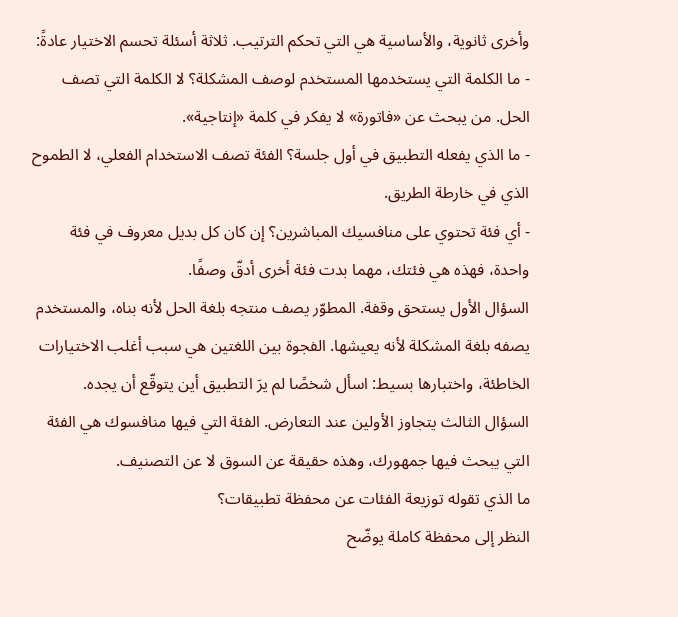وأخرى ثانوية، والأساسية هي التي تحكم الترتيب. ثلاثة أسئلة تحسم الاختيار عادةً:
- ما الكلمة التي يستخدمها المستخدم لوصف المشكلة؟ لا الكلمة التي تصف الحل. من يبحث عن «فاتورة» لا يفكر في كلمة «إنتاجية».
- ما الذي يفعله التطبيق في أول جلسة؟ الفئة تصف الاستخدام الفعلي، لا الطموح الذي في خارطة الطريق.
- أي فئة تحتوي على منافسيك المباشرين؟ إن كان كل بديل معروف في فئة واحدة، فهذه هي فئتك، مهما بدت فئة أخرى أدقّ وصفًا.
السؤال الأول يستحق وقفة. المطوّر يصف منتجه بلغة الحل لأنه بناه، والمستخدم يصفه بلغة المشكلة لأنه يعيشها. الفجوة بين اللغتين هي سبب أغلب الاختيارات الخاطئة، واختبارها بسيط: اسأل شخصًا لم يرَ التطبيق أين يتوقّع أن يجده.
السؤال الثالث يتجاوز الأولين عند التعارض. الفئة التي فيها منافسوك هي الفئة التي يبحث فيها جمهورك، وهذه حقيقة عن السوق لا عن التصنيف.
ما الذي تقوله توزيعة الفئات عن محفظة تطبيقات؟
النظر إلى محفظة كاملة يوضّح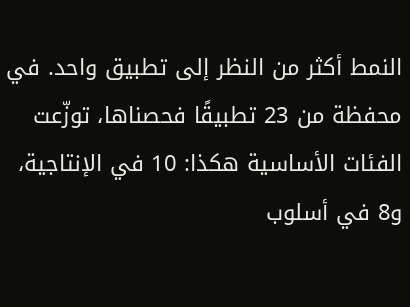النمط أكثر من النظر إلى تطبيق واحد. في محفظة من 23 تطبيقًا فحصناها، توزّعت الفئات الأساسية هكذا: 10 في الإنتاجية، و8 في أسلوب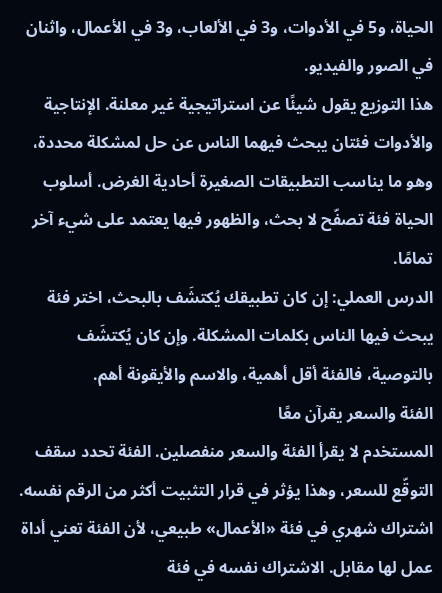الحياة، و5 في الأدوات، و3 في الألعاب، و3 في الأعمال، واثنان في الصور والفيديو.
هذا التوزيع يقول شيئًا عن استراتيجية غير معلنة. الإنتاجية والأدوات فئتان يبحث فيهما الناس عن حل لمشكلة محددة، وهو ما يناسب التطبيقات الصغيرة أحادية الغرض. أسلوب الحياة فئة تصفّح لا بحث، والظهور فيها يعتمد على شيء آخر تمامًا.
الدرس العملي: إن كان تطبيقك يُكتشَف بالبحث، اختر فئة يبحث فيها الناس بكلمات المشكلة. وإن كان يُكتشَف بالتوصية، فالفئة أقل أهمية، والاسم والأيقونة أهم.
الفئة والسعر يقرآن معًا
المستخدم لا يقرأ الفئة والسعر منفصلين. الفئة تحدد سقف التوقّع للسعر، وهذا يؤثر في قرار التثبيت أكثر من الرقم نفسه.
اشتراك شهري في فئة «الأعمال» طبيعي، لأن الفئة تعني أداة عمل لها مقابل. الاشتراك نفسه في فئة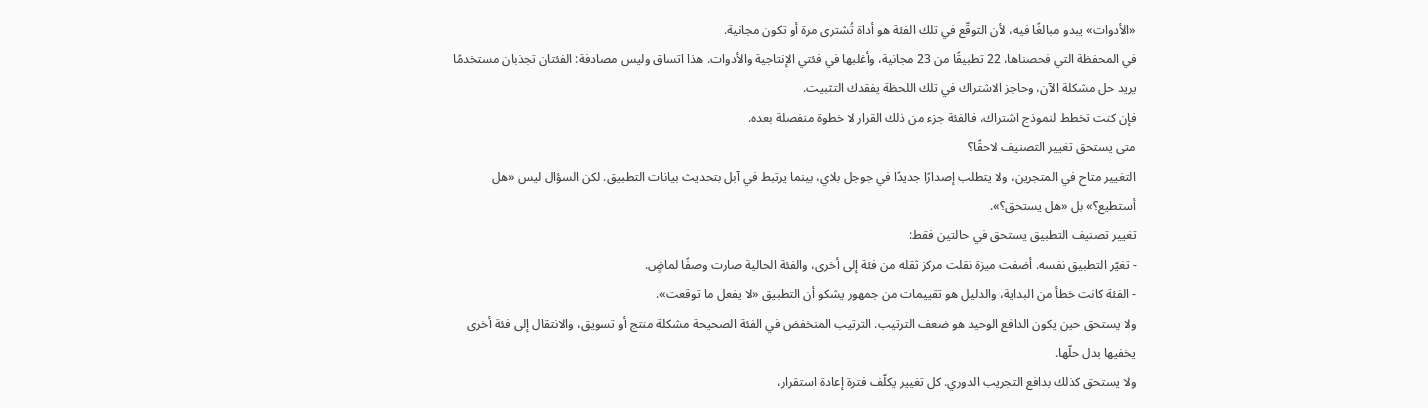«الأدوات» يبدو مبالغًا فيه، لأن التوقّع في تلك الفئة هو أداة تُشترى مرة أو تكون مجانية.
في المحفظة التي فحصناها، 22 تطبيقًا من 23 مجانية، وأغلبها في فئتي الإنتاجية والأدوات. هذا اتساق وليس مصادفة: الفئتان تجذبان مستخدمًا يريد حل مشكلة الآن، وحاجز الاشتراك في تلك اللحظة يفقدك التثبيت.
فإن كنت تخطط لنموذج اشتراك، فالفئة جزء من ذلك القرار لا خطوة منفصلة بعده.
متى يستحق تغيير التصنيف لاحقًا؟
التغيير متاح في المتجرين، ولا يتطلب إصدارًا جديدًا في جوجل بلاي، بينما يرتبط في آبل بتحديث بيانات التطبيق. لكن السؤال ليس «هل أستطيع؟» بل «هل يستحق؟».
تغيير تصنيف التطبيق يستحق في حالتين فقط:
- تغيّر التطبيق نفسه. أضفت ميزة نقلت مركز ثقله من فئة إلى أخرى، والفئة الحالية صارت وصفًا لماضٍ.
- الفئة كانت خطأ من البداية، والدليل هو تقييمات من جمهور يشكو أن التطبيق «لا يفعل ما توقعت».
ولا يستحق حين يكون الدافع الوحيد هو ضعف الترتيب. الترتيب المنخفض في الفئة الصحيحة مشكلة منتج أو تسويق، والانتقال إلى فئة أخرى يخفيها بدل حلّها.
ولا يستحق كذلك بدافع التجريب الدوري. كل تغيير يكلّف فترة إعادة استقرار،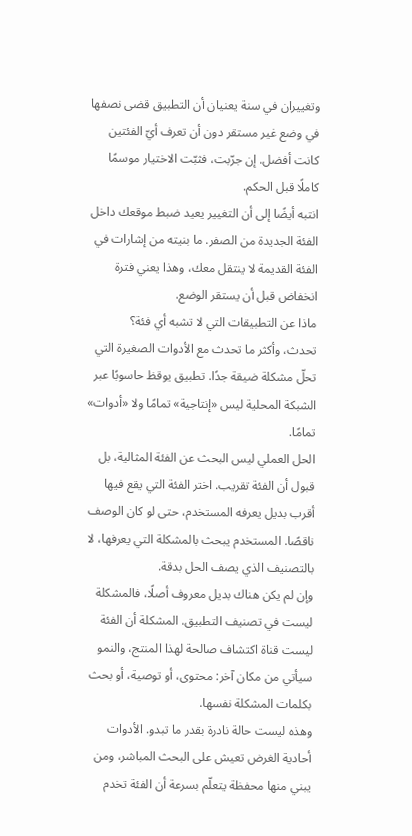وتغييران في سنة يعنيان أن التطبيق قضى نصفها في وضع غير مستقر دون أن تعرف أيّ الفئتين كانت أفضل. إن جرّبت، فثبّت الاختيار موسمًا كاملًا قبل الحكم.
انتبه أيضًا إلى أن التغيير يعيد ضبط موقعك داخل الفئة الجديدة من الصفر. ما بنيته من إشارات في الفئة القديمة لا ينتقل معك، وهذا يعني فترة انخفاض قبل أن يستقر الوضع.
ماذا عن التطبيقات التي لا تشبه أي فئة؟
تحدث، وأكثر ما تحدث مع الأدوات الصغيرة التي تحلّ مشكلة ضيقة جدًا. تطبيق يوقظ حاسوبًا عبر الشبكة المحلية ليس «إنتاجية» تمامًا ولا «أدوات» تمامًا.
الحل العملي ليس البحث عن الفئة المثالية، بل قبول أن الفئة تقريب. اختر الفئة التي يقع فيها أقرب بديل يعرفه المستخدم، حتى لو كان الوصف ناقصًا. المستخدم يبحث بالمشكلة التي يعرفها، لا بالتصنيف الذي يصف الحل بدقة.
وإن لم يكن هناك بديل معروف أصلًا، فالمشكلة ليست في تصنيف التطبيق. المشكلة أن الفئة ليست قناة اكتشاف صالحة لهذا المنتج، والنمو سيأتي من مكان آخر: محتوى، أو توصية، أو بحث بكلمات المشكلة نفسها.
وهذه ليست حالة نادرة بقدر ما تبدو. الأدوات أحادية الغرض تعيش على البحث المباشر، ومن يبني منها محفظة يتعلّم بسرعة أن الفئة تخدم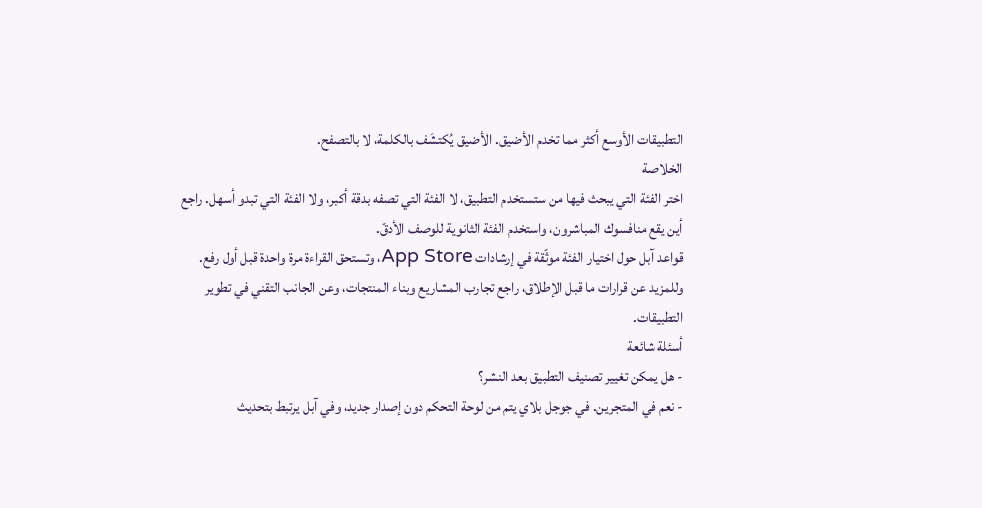التطبيقات الأوسع أكثر مما تخدم الأضيق. الأضيق يُكتشَف بالكلمة، لا بالتصفح.
الخلاصة
اختر الفئة التي يبحث فيها من ستستخدم التطبيق، لا الفئة التي تصفه بدقة أكبر، ولا الفئة التي تبدو أسهل. راجع أين يقع منافسوك المباشرون، واستخدم الفئة الثانوية للوصف الأدقّ.
قواعد آبل حول اختيار الفئة موثّقة في إرشادات App Store، وتستحق القراءة مرة واحدة قبل أول رفع. وللمزيد عن قرارات ما قبل الإطلاق، راجع تجارب المشاريع وبناء المنتجات، وعن الجانب التقني في تطوير التطبيقات.
أسئلة شائعة
- هل يمكن تغيير تصنيف التطبيق بعد النشر؟
- نعم في المتجرين. في جوجل بلاي يتم من لوحة التحكم دون إصدار جديد، وفي آبل يرتبط بتحديث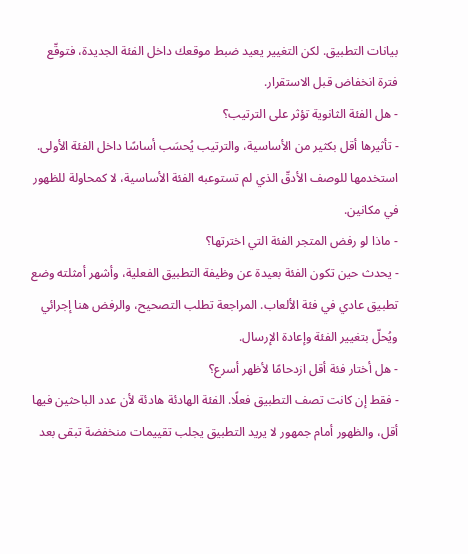بيانات التطبيق. لكن التغيير يعيد ضبط موقعك داخل الفئة الجديدة، فتوقّع فترة انخفاض قبل الاستقرار.
- هل الفئة الثانوية تؤثر على الترتيب؟
- تأثيرها أقل بكثير من الأساسية، والترتيب يُحسَب أساسًا داخل الفئة الأولى. استخدمها للوصف الأدقّ الذي لم تستوعبه الفئة الأساسية، لا كمحاولة للظهور في مكانين.
- ماذا لو رفض المتجر الفئة التي اخترتها؟
- يحدث حين تكون الفئة بعيدة عن وظيفة التطبيق الفعلية، وأشهر أمثلته وضع تطبيق عادي في فئة الألعاب. المراجعة تطلب التصحيح، والرفض هنا إجرائي ويُحلّ بتغيير الفئة وإعادة الإرسال.
- هل أختار فئة أقل ازدحامًا لأظهر أسرع؟
- فقط إن كانت تصف التطبيق فعلًا. الفئة الهادئة هادئة لأن عدد الباحثين فيها أقل، والظهور أمام جمهور لا يريد التطبيق يجلب تقييمات منخفضة تبقى بعد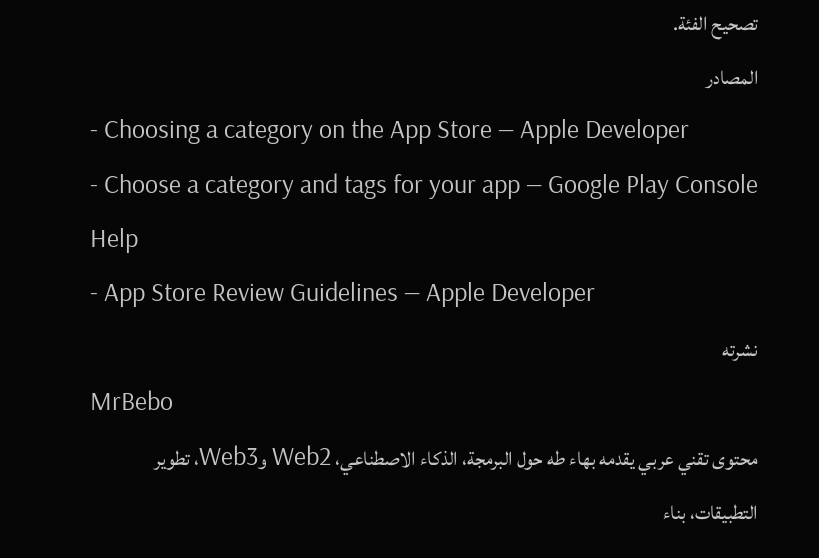تصحيح الفئة.
المصادر
- Choosing a category on the App Store — Apple Developer
- Choose a category and tags for your app — Google Play Console Help
- App Store Review Guidelines — Apple Developer
نشرته
MrBebo
محتوى تقني عربي يقدمه بهاء طه حول البرمجة، الذكاء الاصطناعي، Web2 وWeb3، تطوير التطبيقات، بناء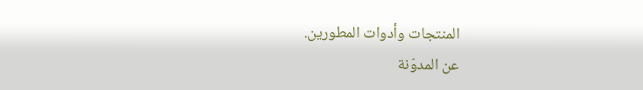المنتجات وأدوات المطورين.
عن المدوّنة